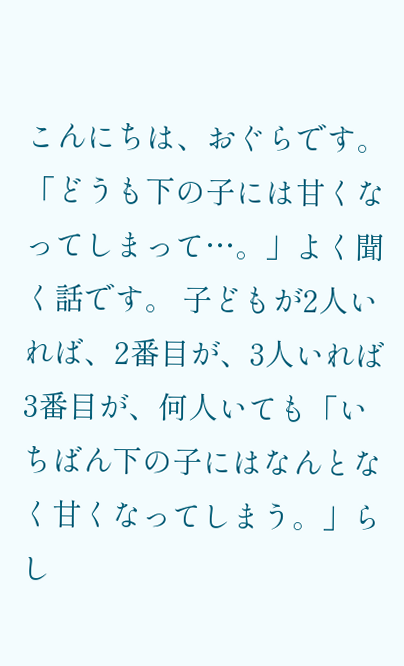こんにちは、おぐらです。
「どうも下の子には甘くなってしまって…。」よく聞く話です。 子どもが2人いれば、2番目が、3人いれば3番目が、何人いても「いちばん下の子にはなんとなく甘くなってしまう。」らし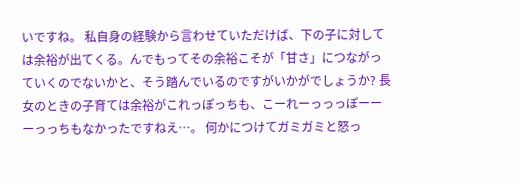いですね。 私自身の経験から言わせていただけば、下の子に対しては余裕が出てくる。んでもってその余裕こそが「甘さ」につながっていくのでないかと、そう踏んでいるのですがいかがでしょうか? 長女のときの子育ては余裕がこれっぽっちも、こーれーっっっぽーーーっっちもなかったですねえ…。 何かにつけてガミガミと怒っ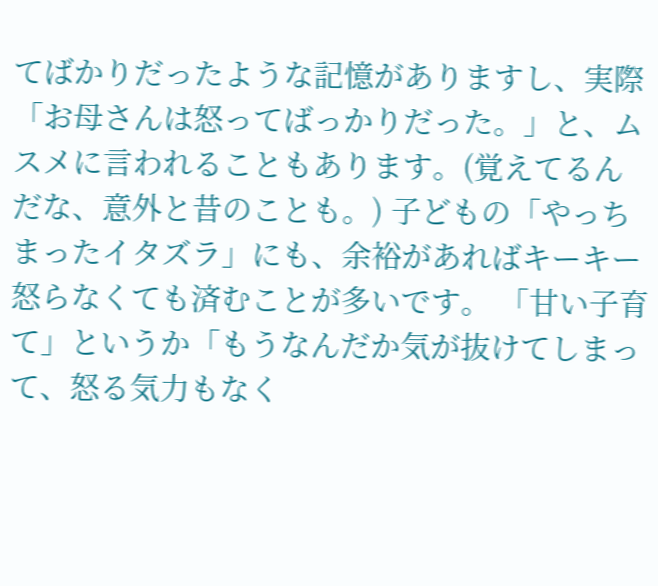てばかりだったような記憶がありますし、実際「お母さんは怒ってばっかりだった。」と、ムスメに言われることもあります。(覚えてるんだな、意外と昔のことも。) 子どもの「やっちまったイタズラ」にも、余裕があればキーキー怒らなくても済むことが多いです。 「甘い子育て」というか「もうなんだか気が抜けてしまって、怒る気力もなく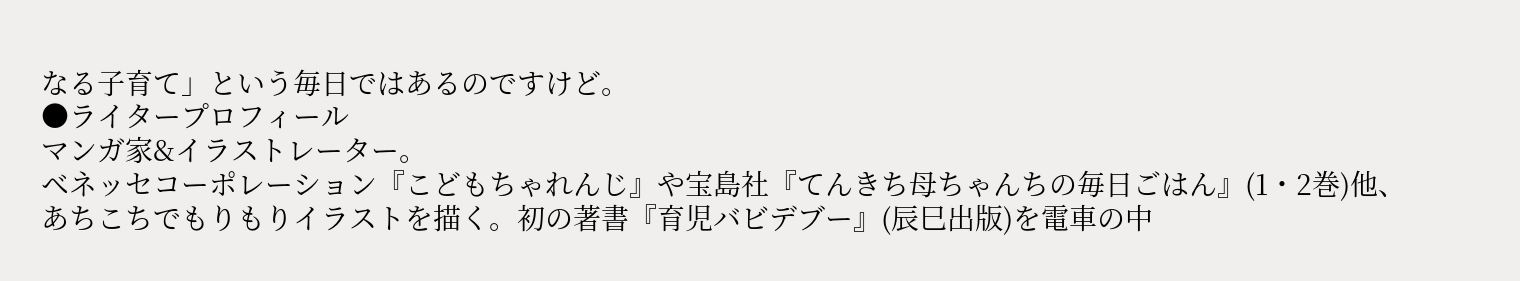なる子育て」という毎日ではあるのですけど。
●ライタープロフィール
マンガ家&イラストレーター。
ベネッセコーポレーション『こどもちゃれんじ』や宝島社『てんきち母ちゃんちの毎日ごはん』(1・2巻)他、あちこちでもりもりイラストを描く。初の著書『育児バビデブー』(辰巳出版)を電車の中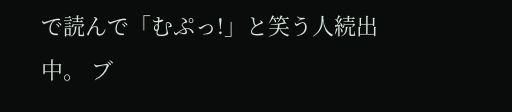で読んで「むぷっ!」と笑う人続出中。 ブ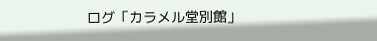ログ「カラメル堂別館」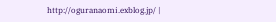http://oguranaomi.exblog.jp/ |